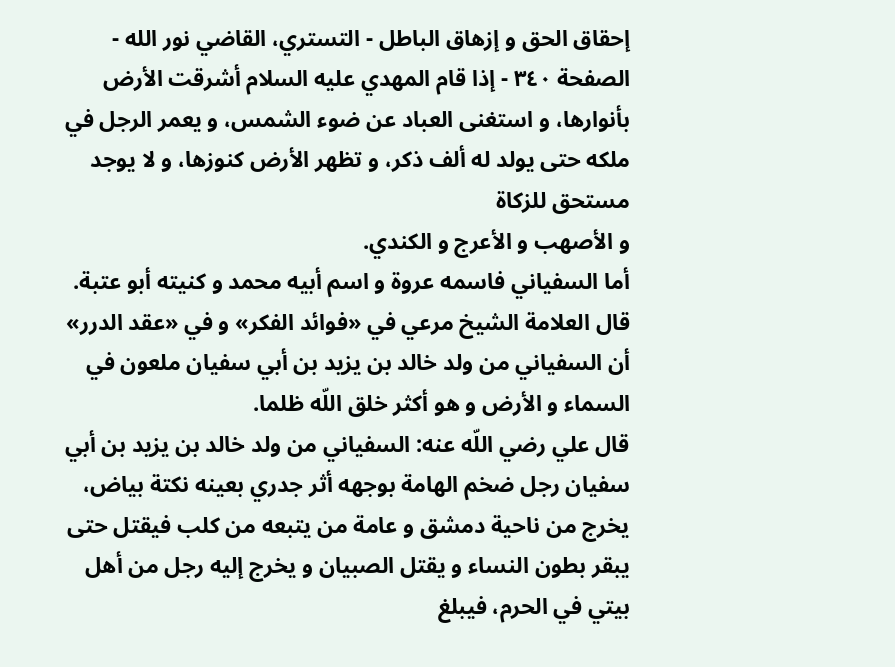إحقاق الحق و إزهاق الباطل - التستري، القاضي نور الله - الصفحة ٣٤٠ - إذا قام المهدي عليه السلام أشرقت الأرض بأنوارها، و استغنى العباد عن ضوء الشمس، و يعمر الرجل في ملكه حتى يولد له ألف ذكر، و تظهر الأرض كنوزها، و لا يوجد مستحق للزكاة
و الأصهب و الأعرج و الكندي.
أما السفياني فاسمه عروة و اسم أبيه محمد و كنيته أبو عتبة. قال العلامة الشيخ مرعي في «فوائد الفكر» و في «عقد الدرر» أن السفياني من ولد خالد بن يزيد بن أبي سفيان ملعون في السماء و الأرض و هو أكثر خلق اللّه ظلما.
قال علي رضي اللّه عنه: السفياني من ولد خالد بن يزيد بن أبي سفيان رجل ضخم الهامة بوجهه أثر جدري بعينه نكتة بياض، يخرج من ناحية دمشق و عامة من يتبعه من كلب فيقتل حتى يبقر بطون النساء و يقتل الصبيان و يخرج إليه رجل من أهل بيتي في الحرم، فيبلغ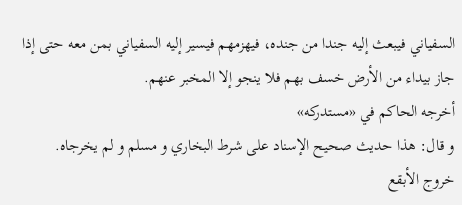السفياني فيبعث إليه جندا من جنده، فيهزمهم فيسير إليه السفياني بمن معه حتى إذا جاز بيداء من الأرض خسف بهم فلا ينجو إلا المخبر عنهم.
أخرجه الحاكم في «مستدركه»
و قال: هذا حديث صحيح الإسناد على شرط البخاري و مسلم و لم يخرجاه.
خروج الأبقع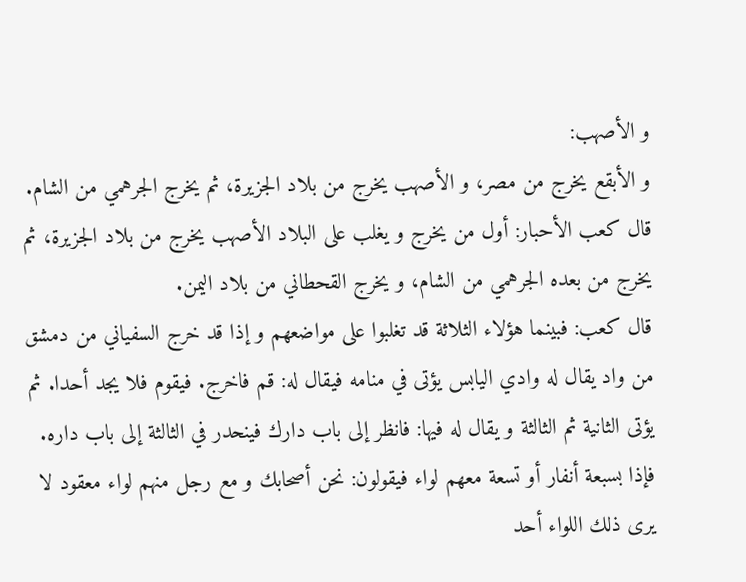و الأصهب:
و الأبقع يخرج من مصر، و الأصهب يخرج من بلاد الجزيرة، ثم يخرج الجرهمي من الشام.
قال كعب الأحبار: أول من يخرج و يغلب على البلاد الأصهب يخرج من بلاد الجزيرة، ثم يخرج من بعده الجرهمي من الشام، و يخرج القحطاني من بلاد اليمن.
قال كعب: فبينما هؤلاء الثلاثة قد تغلبوا على مواضعهم و إذا قد خرج السفياني من دمشق من واد يقال له وادي اليابس يؤتى في منامه فيقال له: قم فاخرج. فيقوم فلا يجد أحدا. ثم يؤتى الثانية ثم الثالثة و يقال له فيها: فانظر إلى باب دارك فينحدر في الثالثة إلى باب داره. فإذا بسبعة أنفار أو تسعة معهم لواء فيقولون: نحن أصحابك و مع رجل منهم لواء معقود لا يرى ذلك اللواء أحد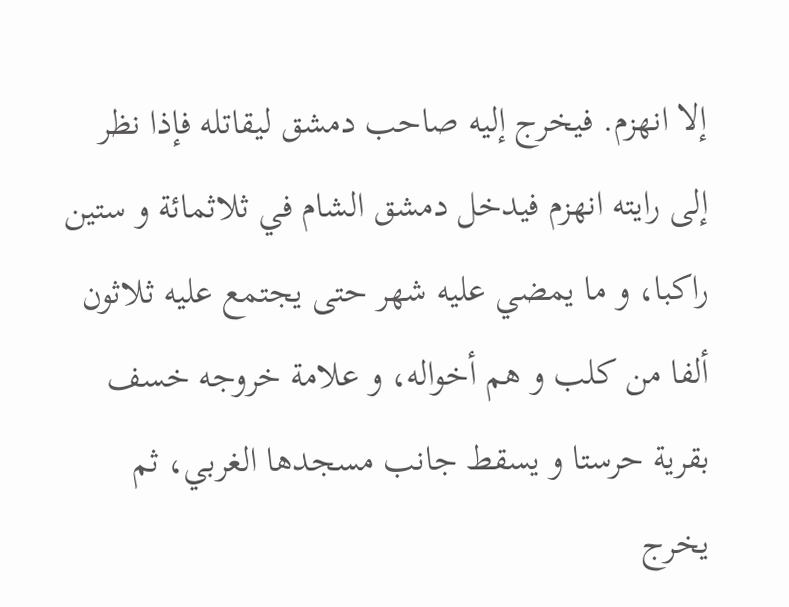إلا انهزم. فيخرج إليه صاحب دمشق ليقاتله فإذا نظر إلى رايته انهزم فيدخل دمشق الشام في ثلاثمائة و ستين راكبا، و ما يمضي عليه شهر حتى يجتمع عليه ثلاثون ألفا من كلب و هم أخواله، و علامة خروجه خسف بقرية حرستا و يسقط جانب مسجدها الغربي، ثم يخرج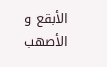الأبقع و الأصهب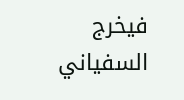فيخرج السفياني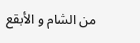من الشام و الأبقع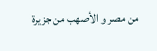من مصر و الأصهب من جزيرة